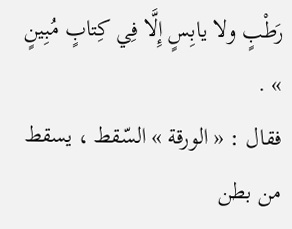رَطْبٍ ولا يابِسٍ إِلَّا فِي كِتابٍ مُبِينٍ » .
فقال : « الورقة » السّقط ، يسقط من بطن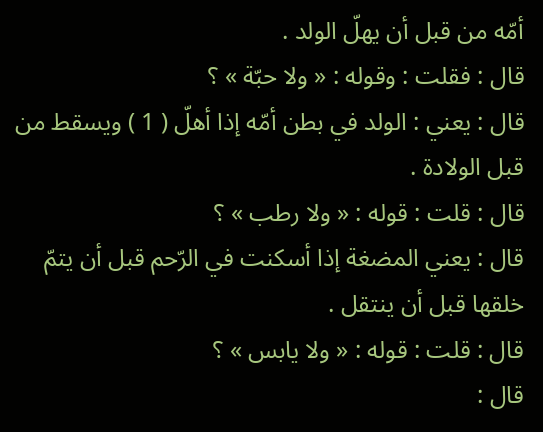أمّه من قبل أن يهلّ الولد .
قال : فقلت : وقوله : « ولا حبّة » ؟
قال : يعني : الولد في بطن أمّه إذا أهلّ ( 1 ) ويسقط من قبل الولادة .
قال : قلت : قوله : « ولا رطب » ؟
قال : يعني المضغة إذا أسكنت في الرّحم قبل أن يتمّ خلقها قبل أن ينتقل .
قال : قلت : قوله : « ولا يابس » ؟
قال :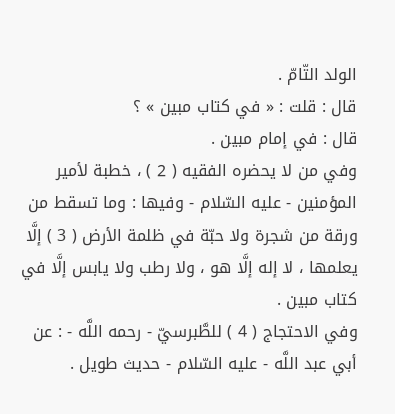الولد التّامّ .
قال : قلت : « في كتاب مبين » ؟
قال : في إمام مبين .
وفي من لا يحضره الفقيه ( 2 ) ، خطبة لأمير المؤمنين - عليه السّلام - وفيها : وما تسقط من ورقة من شجرة ولا حبّة في ظلمة الأرض ( 3 ) إلَّا يعلمها ، لا إله إلَّا هو ، ولا رطب ولا يابس إلَّا في كتاب مبين .
وفي الاحتجاج ( 4 ) للطَّبرسيّ - رحمه اللَّه - : عن أبي عبد اللَّه - عليه السّلام - حديث طويل .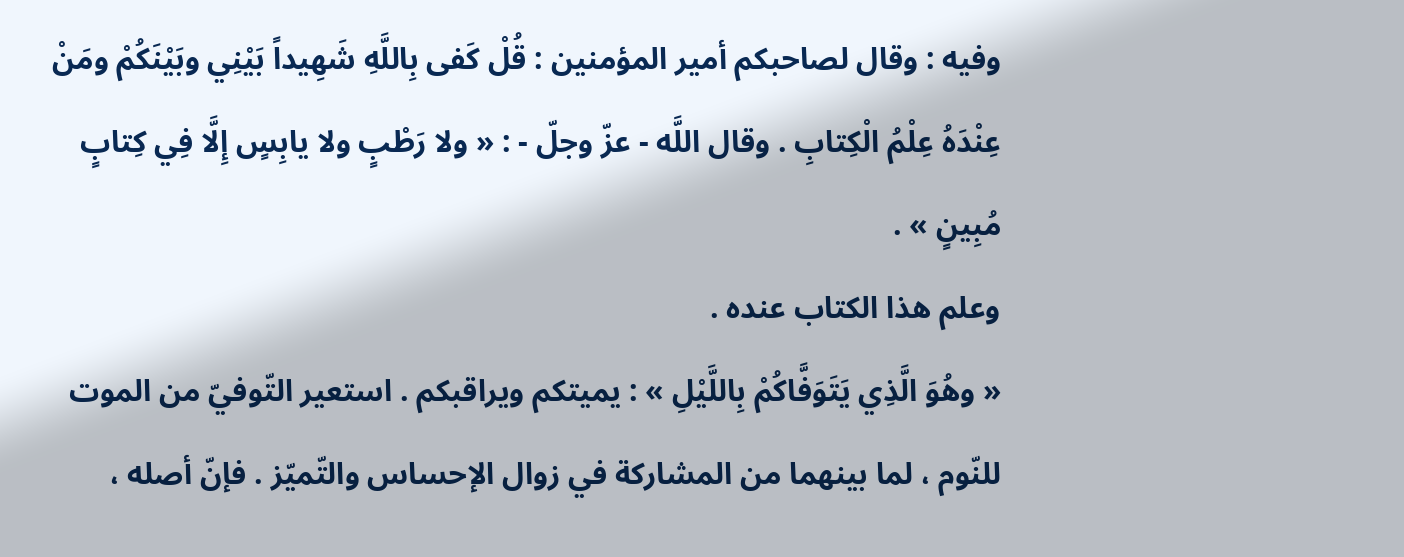وفيه : وقال لصاحبكم أمير المؤمنين : قُلْ كَفى بِاللَّهِ شَهِيداً بَيْنِي وبَيْنَكُمْ ومَنْ عِنْدَهُ عِلْمُ الْكِتابِ . وقال اللَّه - عزّ وجلّ - : « ولا رَطْبٍ ولا يابِسٍ إِلَّا فِي كِتابٍ مُبِينٍ » .
وعلم هذا الكتاب عنده .
« وهُوَ الَّذِي يَتَوَفَّاكُمْ بِاللَّيْلِ » : يميتكم ويراقبكم . استعير التّوفيّ من الموت للنّوم ، لما بينهما من المشاركة في زوال الإحساس والتّميّز . فإنّ أصله ،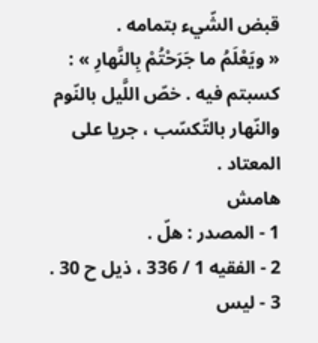قبض الشّيء بتمامه .
« ويَعْلَمُ ما جَرَحْتُمْ بِالنَّهارِ » : كسبتم فيه . خصّ اللَّيل بالنّوم والنّهار بالتّكسّب ، جريا على المعتاد .
هامش
1 - المصدر : هلّ .
2 - الفقيه 1 / 336 ، ذيل ح 30 .
3 - ليس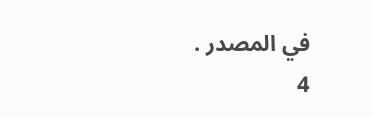في المصدر .
4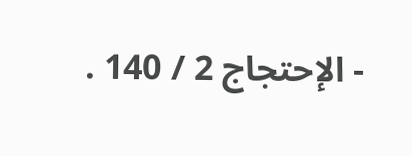- الإحتجاج 2 / 140 .